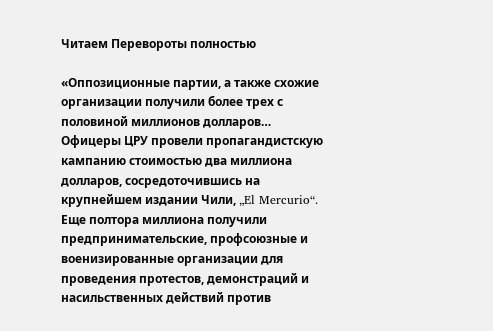Читаем Перевороты полностью

«Оппозиционные партии, а также схожие организации получили более трех с половиной миллионов долларов… Офицеры ЦРУ провели пропагандистскую кампанию стоимостью два миллиона долларов, сосредоточившись на крупнейшем издании Чили, „El Mercurio“. Еще полтора миллиона получили предпринимательские, профсоюзные и военизированные организации для проведения протестов, демонстраций и насильственных действий против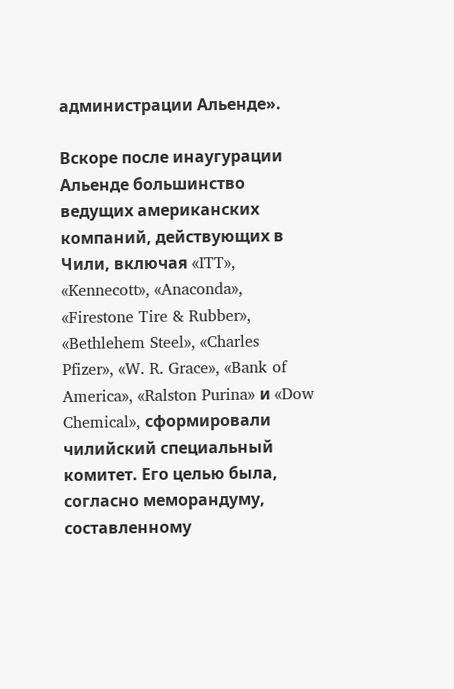администрации Альенде».

Вскоре после инаугурации Альенде большинство ведущих американских компаний, действующих в Чили, включая «ITT», «Kennecott», «Anaconda», «Firestone Tire & Rubber», «Bethlehem Steel», «Charles Pfizer», «W. R. Grace», «Bank of America», «Ralston Purina» и «Dow Chemical», сформировали чилийский специальный комитет. Его целью была, согласно меморандуму, составленному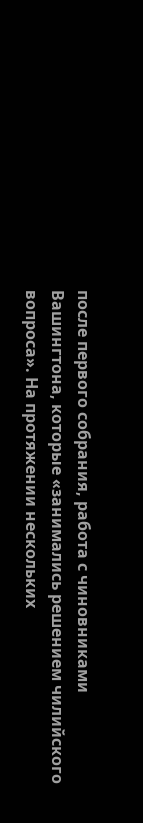после первого собрания, работа с чиновниками Вашингтона, которые «занимались решением чилийского вопроса». На протяжении нескольких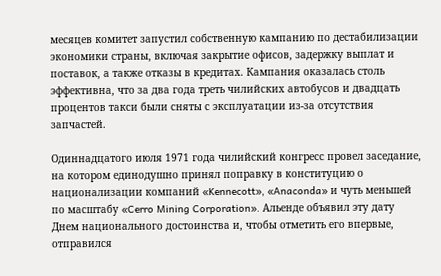месяцев комитет запустил собственную кампанию по дестабилизации экономики страны, включая закрытие офисов, задержку выплат и поставок, а также отказы в кредитах. Кампания оказалась столь эффективна, что за два года треть чилийских автобусов и двадцать процентов такси были сняты с эксплуатации из-за отсутствия запчастей.

Одиннадцатого июля 1971 года чилийский конгресс провел заседание, на котором единодушно принял поправку в конституцию о национализации компаний «Kennecott», «Anaconda» и чуть меньшей по масштабу «Cerro Mining Corporation». Альенде объявил эту дату Днем национального достоинства и, чтобы отметить его впервые, отправился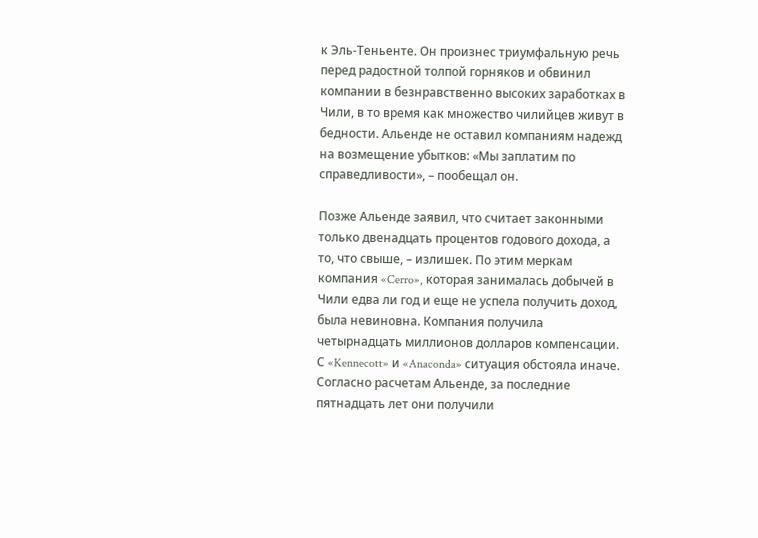к Эль-Теньенте. Он произнес триумфальную речь перед радостной толпой горняков и обвинил компании в безнравственно высоких заработках в Чили, в то время как множество чилийцев живут в бедности. Альенде не оставил компаниям надежд на возмещение убытков: «Мы заплатим по справедливости», – пообещал он.

Позже Альенде заявил, что считает законными только двенадцать процентов годового дохода, а то, что свыше, – излишек. По этим меркам компания «Cerro», которая занималась добычей в Чили едва ли год и еще не успела получить доход, была невиновна. Компания получила четырнадцать миллионов долларов компенсации. С «Kennecott» и «Anaconda» ситуация обстояла иначе. Согласно расчетам Альенде, за последние пятнадцать лет они получили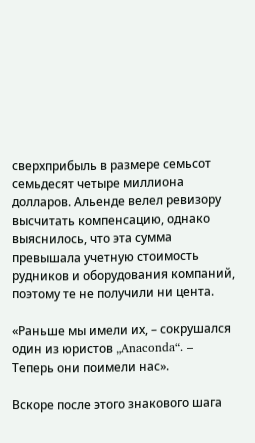сверхприбыль в размере семьсот семьдесят четыре миллиона долларов. Альенде велел ревизору высчитать компенсацию, однако выяснилось, что эта сумма превышала учетную стоимость рудников и оборудования компаний, поэтому те не получили ни цента.

«Раньше мы имели их, – сокрушался один из юристов „Anaconda“. – Теперь они поимели нас».

Вскоре после этого знакового шага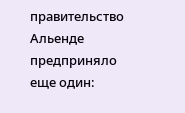правительство Альенде предприняло еще один: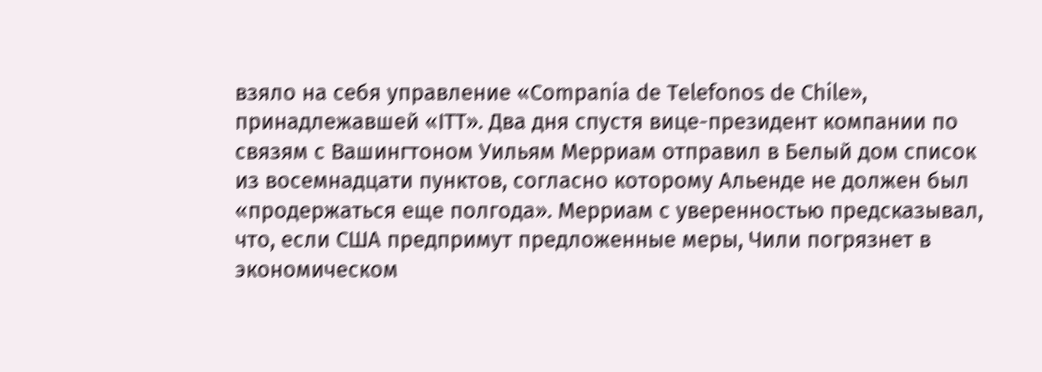взяло на себя управление «Compania de Telefonos de Chile», принадлежавшей «ITT». Два дня спустя вице-президент компании по связям с Вашингтоном Уильям Мерриам отправил в Белый дом список из восемнадцати пунктов, согласно которому Альенде не должен был «продержаться еще полгода». Мерриам с уверенностью предсказывал, что, если США предпримут предложенные меры, Чили погрязнет в экономическом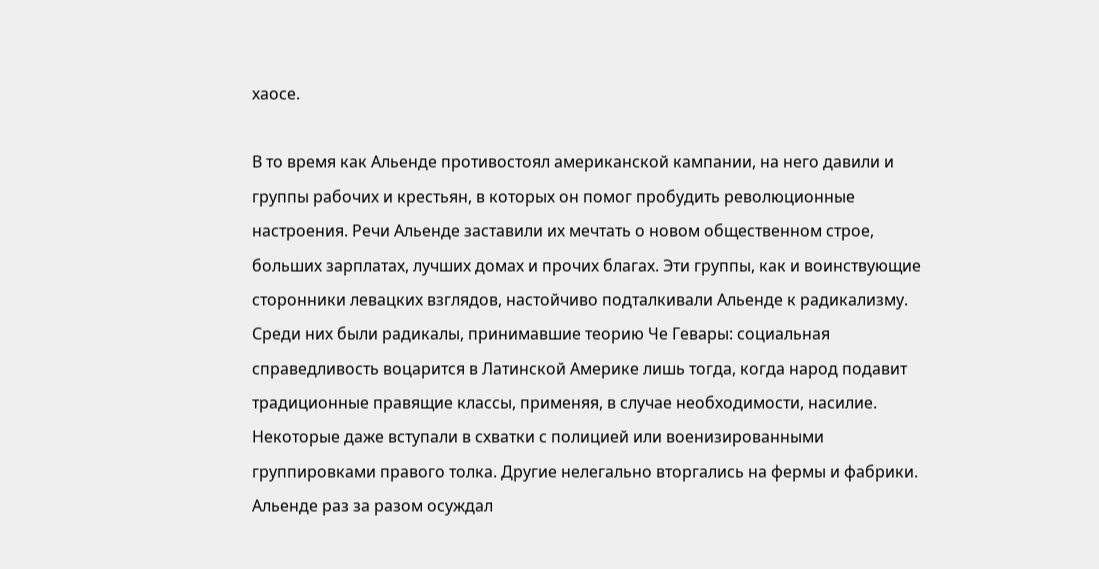хаосе.

В то время как Альенде противостоял американской кампании, на него давили и группы рабочих и крестьян, в которых он помог пробудить революционные настроения. Речи Альенде заставили их мечтать о новом общественном строе, больших зарплатах, лучших домах и прочих благах. Эти группы, как и воинствующие сторонники левацких взглядов, настойчиво подталкивали Альенде к радикализму. Среди них были радикалы, принимавшие теорию Че Гевары: социальная справедливость воцарится в Латинской Америке лишь тогда, когда народ подавит традиционные правящие классы, применяя, в случае необходимости, насилие. Некоторые даже вступали в схватки с полицией или военизированными группировками правого толка. Другие нелегально вторгались на фермы и фабрики. Альенде раз за разом осуждал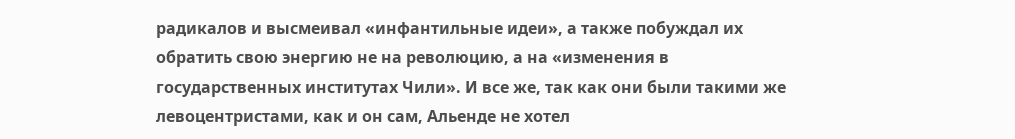радикалов и высмеивал «инфантильные идеи», а также побуждал их обратить свою энергию не на революцию, а на «изменения в государственных институтах Чили». И все же, так как они были такими же левоцентристами, как и он сам, Альенде не хотел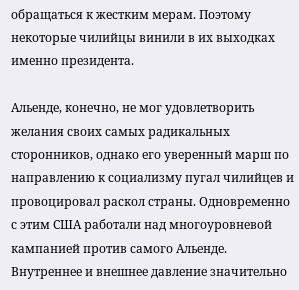обращаться к жестким мерам. Поэтому некоторые чилийцы винили в их выходках именно президента.

Альенде, конечно, не мог удовлетворить желания своих самых радикальных сторонников, однако его уверенный марш по направлению к социализму пугал чилийцев и провоцировал раскол страны. Одновременно с этим США работали над многоуровневой кампанией против самого Альенде. Внутреннее и внешнее давление значительно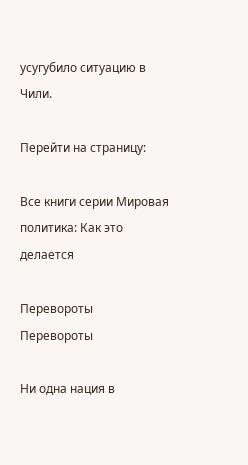усугубило ситуацию в Чили.

Перейти на страницу:

Все книги серии Мировая политика: Как это делается

Перевороты
Перевороты

Ни одна нация в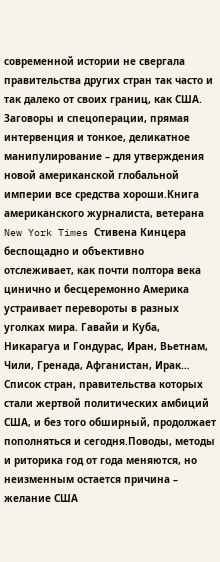современной истории не свергала правительства других стран так часто и так далеко от своих границ, как США. Заговоры и спецоперации, прямая интервенция и тонкое, деликатное манипулирование – для утверждения новой американской глобальной империи все средства хороши.Книга американского журналиста, ветерана New York Times Стивена Кинцера беспощадно и объективно отслеживает, как почти полтора века цинично и бесцеремонно Америка устраивает перевороты в разных уголках мира. Гавайи и Куба, Никарагуа и Гондурас, Иран, Вьетнам, Чили, Гренада, Афганистан, Ирак… Список стран, правительства которых стали жертвой политических амбиций США, и без того обширный, продолжает пополняться и сегодня.Поводы, методы и риторика год от года меняются, но неизменным остается причина – желание США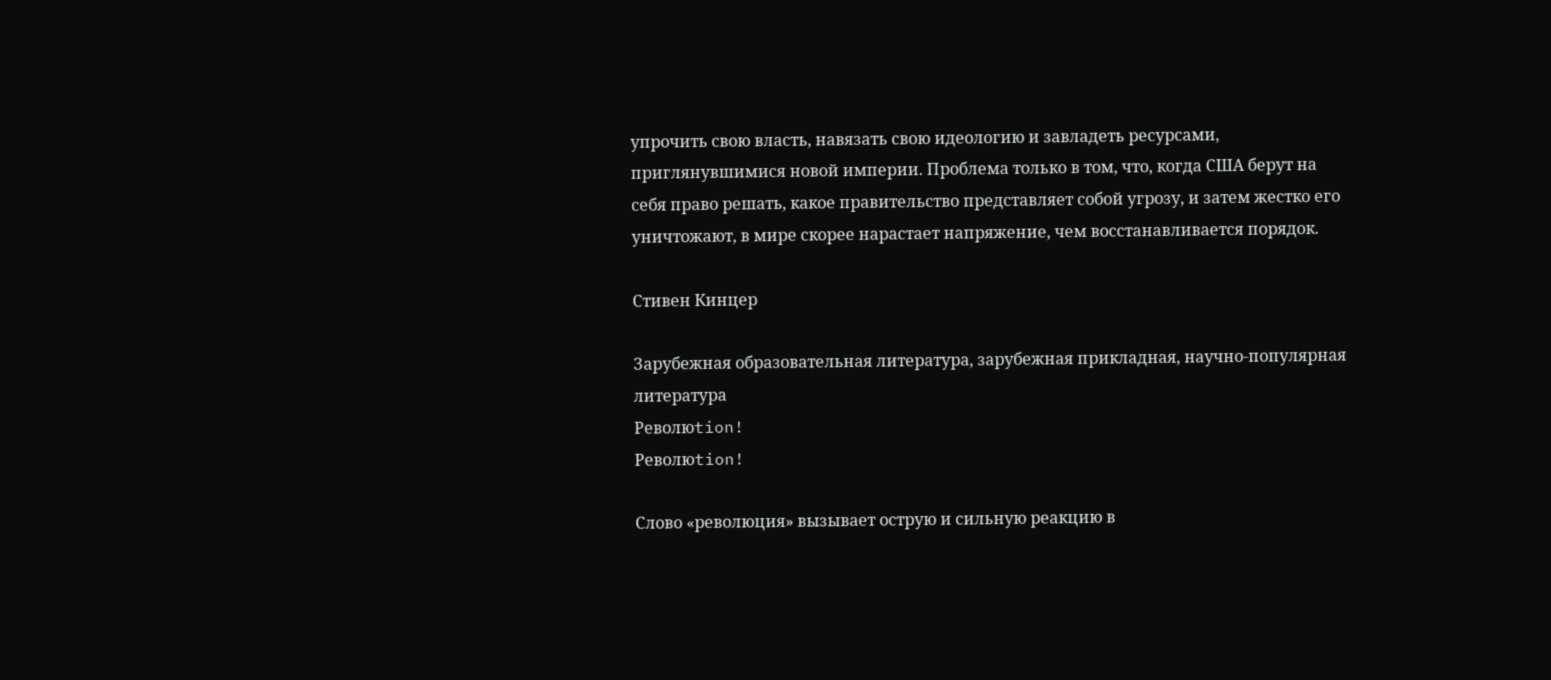упрочить свою власть, навязать свою идеологию и завладеть ресурсами, приглянувшимися новой империи. Проблема только в том, что, когда США берут на себя право решать, какое правительство представляет собой угрозу, и затем жестко его уничтожают, в мире скорее нарастает напряжение, чем восстанавливается порядок.

Стивен Кинцер

Зарубежная образовательная литература, зарубежная прикладная, научно-популярная литература
Революtion!
Революtion!

Слово «революция» вызывает острую и сильную реакцию в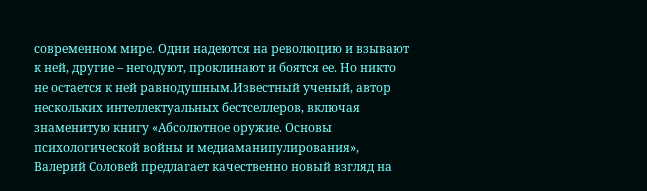современном мире. Одни надеются на революцию и взывают к ней, другие – негодуют, проклинают и боятся ее. Но никто не остается к ней равнодушным.Известный ученый, автор нескольких интеллектуальных бестселлеров, включая знаменитую книгу «Абсолютное оружие. Основы психологической войны и медиаманипулирования», Валерий Соловей предлагает качественно новый взгляд на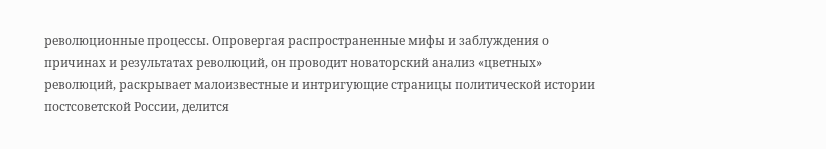революционные процессы. Опровергая распространенные мифы и заблуждения о причинах и результатах революций, он проводит новаторский анализ «цветных» революций, раскрывает малоизвестные и интригующие страницы политической истории постсоветской России, делится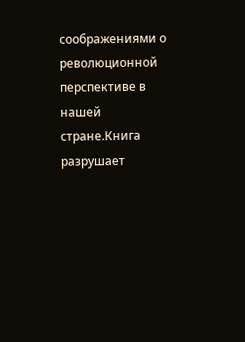соображениями о революционной перспективе в нашей стране.Книга разрушает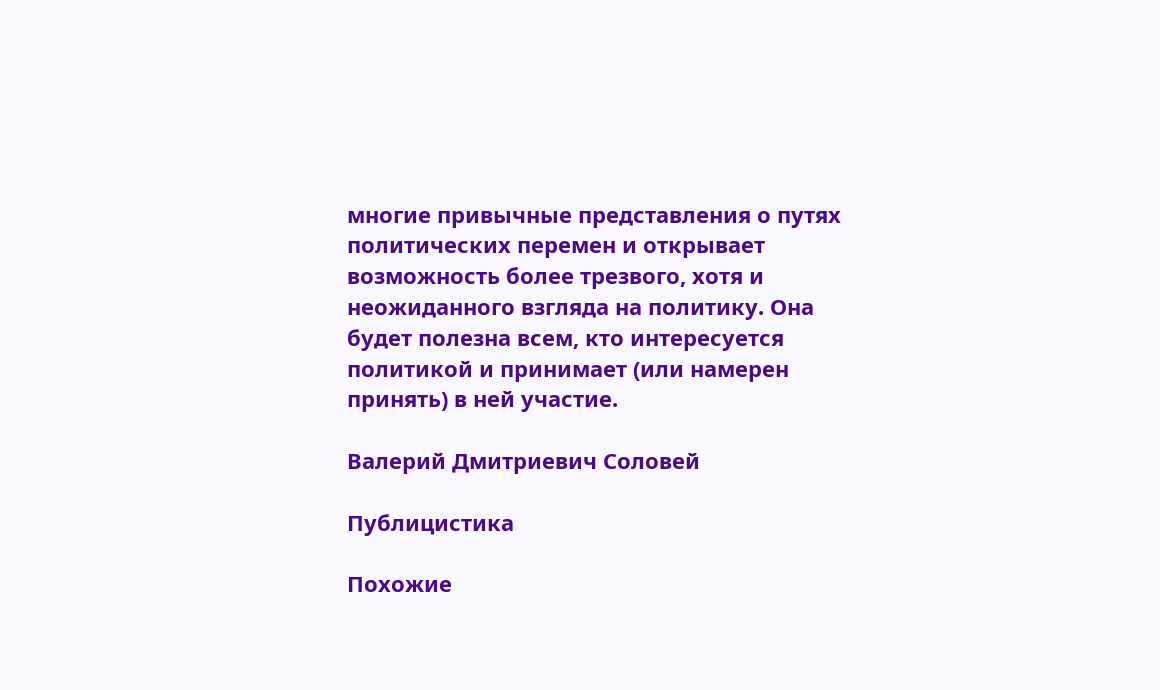многие привычные представления о путях политических перемен и открывает возможность более трезвого, хотя и неожиданного взгляда на политику. Она будет полезна всем, кто интересуется политикой и принимает (или намерен принять) в ней участие.

Валерий Дмитриевич Соловей

Публицистика

Похожие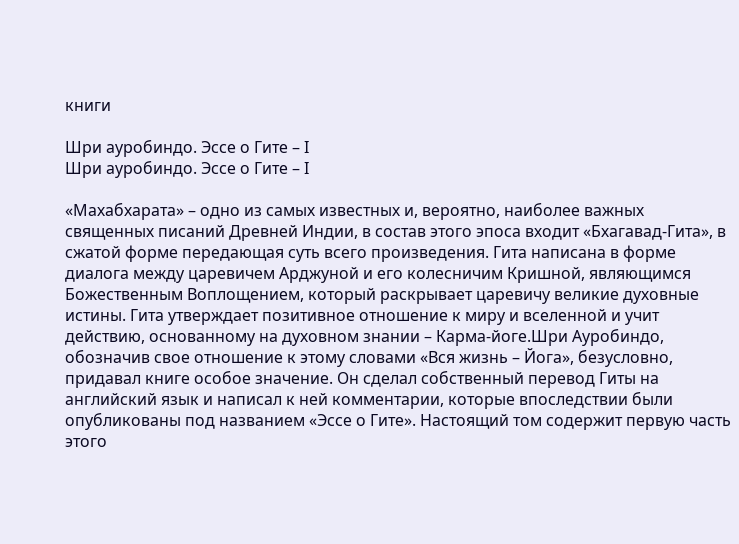книги

Шри ауробиндо. Эссе о Гите – I
Шри ауробиндо. Эссе о Гите – I

«Махабхарата» – одно из самых известных и, вероятно, наиболее важных священных писаний Древней Индии, в состав этого эпоса входит «Бхагавад-Гита», в сжатой форме передающая суть всего произведения. Гита написана в форме диалога между царевичем Арджуной и его колесничим Кришной, являющимся Божественным Воплощением, который раскрывает царевичу великие духовные истины. Гита утверждает позитивное отношение к миру и вселенной и учит действию, основанному на духовном знании – Карма-йоге.Шри Ауробиндо, обозначив свое отношение к этому словами «Вся жизнь – Йога», безусловно, придавал книге особое значение. Он сделал собственный перевод Гиты на английский язык и написал к ней комментарии, которые впоследствии были опубликованы под названием «Эссе о Гите». Настоящий том содержит первую часть этого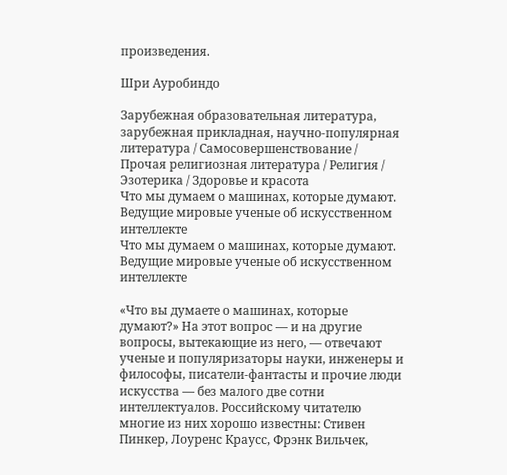произведения.

Шри Ауробиндо

Зарубежная образовательная литература, зарубежная прикладная, научно-популярная литература / Самосовершенствование / Прочая религиозная литература / Религия / Эзотерика / Здоровье и красота
Что мы думаем о машинах, которые думают. Ведущие мировые ученые об искусственном интеллекте
Что мы думаем о машинах, которые думают. Ведущие мировые ученые об искусственном интеллекте

«Что вы думаете о машинах, которые думают?» На этот вопрос — и на другие вопросы, вытекающие из него, — отвечают ученые и популяризаторы науки, инженеры и философы, писатели-фантасты и прочие люди искусства — без малого две сотни интеллектуалов. Российскому читателю многие из них хорошо известны: Стивен Пинкер, Лоуренс Краусс, Фрэнк Вильчек,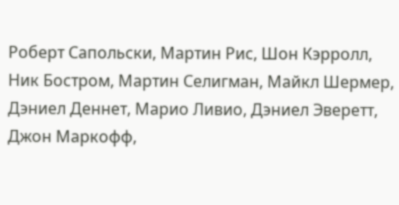Роберт Сапольски, Мартин Рис, Шон Кэрролл, Ник Бостром, Мартин Селигман, Майкл Шермер, Дэниел Деннет, Марио Ливио, Дэниел Эверетт, Джон Маркофф,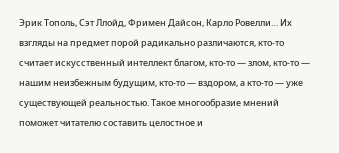Эрик Тополь, Сэт Ллойд, Фримен Дайсон, Карло Ровелли… Их взгляды на предмет порой радикально различаются, кто-то считает искусственный интеллект благом, кто-то — злом, кто-то — нашим неизбежным будущим, кто-то — вздором, а кто-то — уже существующей реальностью. Такое многообразие мнений поможет читателю составить целостное и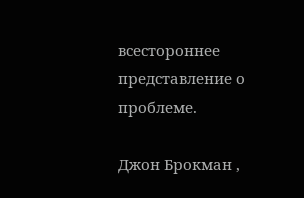всестороннее представление о проблеме.

Джон Брокман ,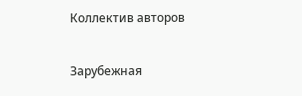Коллектив авторов

Зарубежная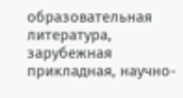образовательная литература, зарубежная прикладная, научно-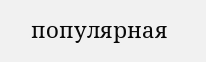популярная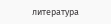литература